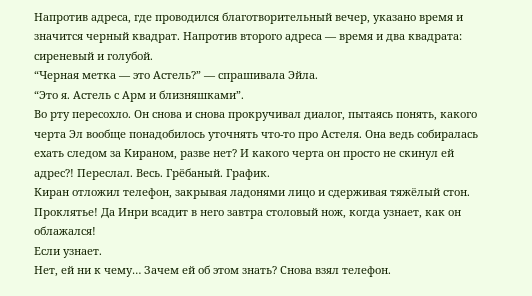Напротив адреса, где проводился благотворительный вечер, указано время и значится черный квадрат. Напротив второго адреса — время и два квадрата: сиреневый и голубой.
“Черная метка — это Астель?” — спрашивала Эйла.
“Это я. Астель с Арм и близняшками”.
Во рту пересохло. Он снова и снова прокручивал диалог, пытаясь понять, какого черта Эл вообще понадобилось уточнять что-то про Астеля. Она ведь собиралась ехать следом за Кираном, разве нет? И какого черта он просто не скинул ей адрес?! Переслал. Весь. Грёбаный. График.
Киран отложил телефон, закрывая ладонями лицо и сдерживая тяжёлый стон. Проклятье! Да Инри всадит в него завтра столовый нож, когда узнает, как он облажался!
Если узнает.
Нет, ей ни к чему… Зачем ей об этом знать? Снова взял телефон.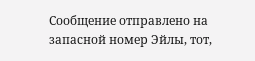Сообщение отправлено на запасной номер Эйлы, тот,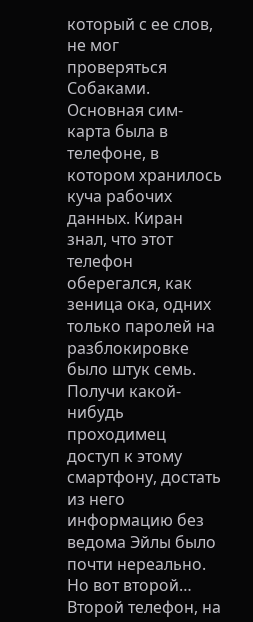который с ее слов, не мог проверяться Собаками. Основная сим-карта была в телефоне, в котором хранилось куча рабочих данных. Киран знал, что этот телефон оберегался, как зеница ока, одних только паролей на разблокировке было штук семь. Получи какой-нибудь проходимец доступ к этому смартфону, достать из него информацию без ведома Эйлы было почти нереально. Но вот второй… Второй телефон, на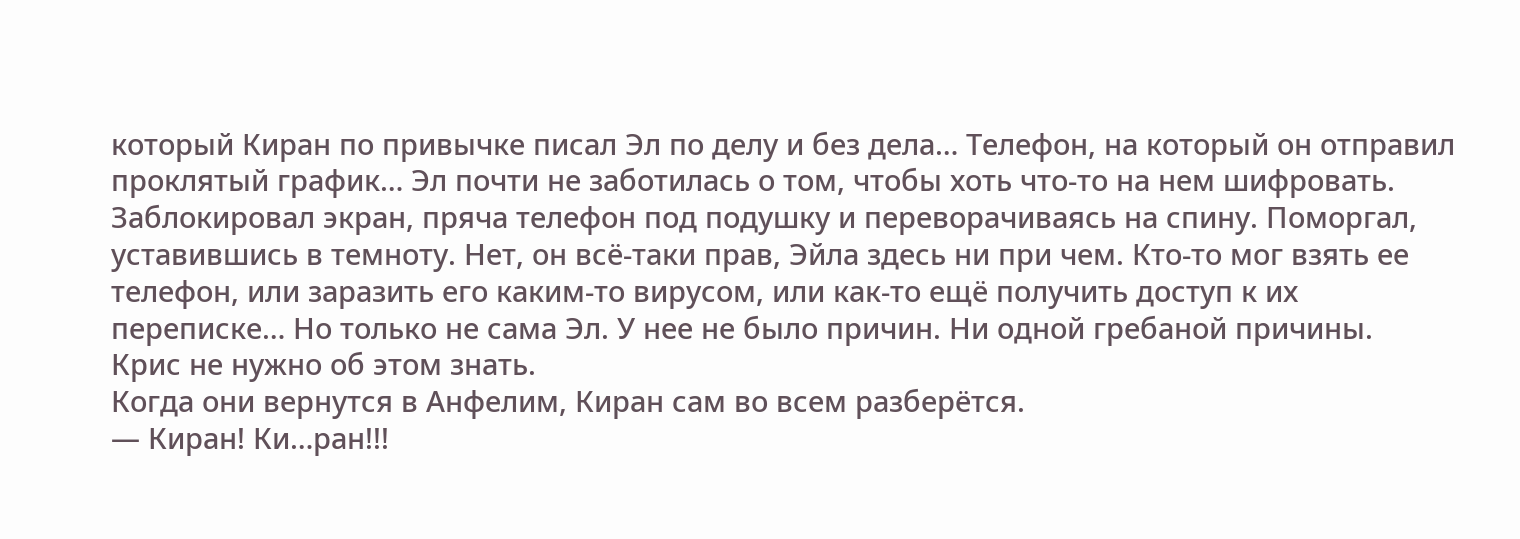который Киран по привычке писал Эл по делу и без дела… Телефон, на который он отправил проклятый график… Эл почти не заботилась о том, чтобы хоть что-то на нем шифровать.
Заблокировал экран, пряча телефон под подушку и переворачиваясь на спину. Поморгал, уставившись в темноту. Нет, он всё-таки прав, Эйла здесь ни при чем. Кто-то мог взять ее телефон, или заразить его каким-то вирусом, или как-то ещё получить доступ к их переписке… Но только не сама Эл. У нее не было причин. Ни одной гребаной причины.
Крис не нужно об этом знать.
Когда они вернутся в Анфелим, Киран сам во всем разберётся.
— Киран! Ки…ран!!!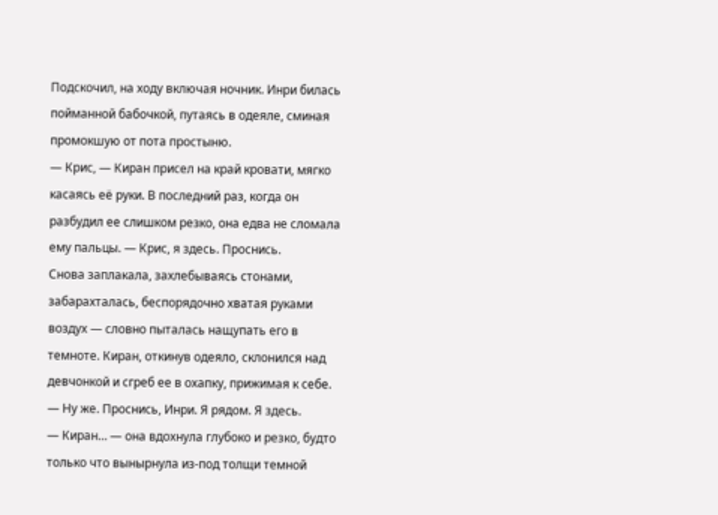Подскочил, на ходу включая ночник. Инри билась пойманной бабочкой, путаясь в одеяле, сминая промокшую от пота простыню.
— Крис, — Киран присел на край кровати, мягко касаясь её руки. В последний раз, когда он разбудил ее слишком резко, она едва не сломала ему пальцы. — Крис, я здесь. Проснись.
Снова заплакала, захлебываясь стонами, забарахталась, беспорядочно хватая руками воздух — словно пыталась нащупать его в темноте. Киран, откинув одеяло, склонился над девчонкой и сгреб ее в охапку, прижимая к себе.
— Ну же. Проснись, Инри. Я рядом. Я здесь.
— Киран… — она вдохнула глубоко и резко, будто только что вынырнула из-под толщи темной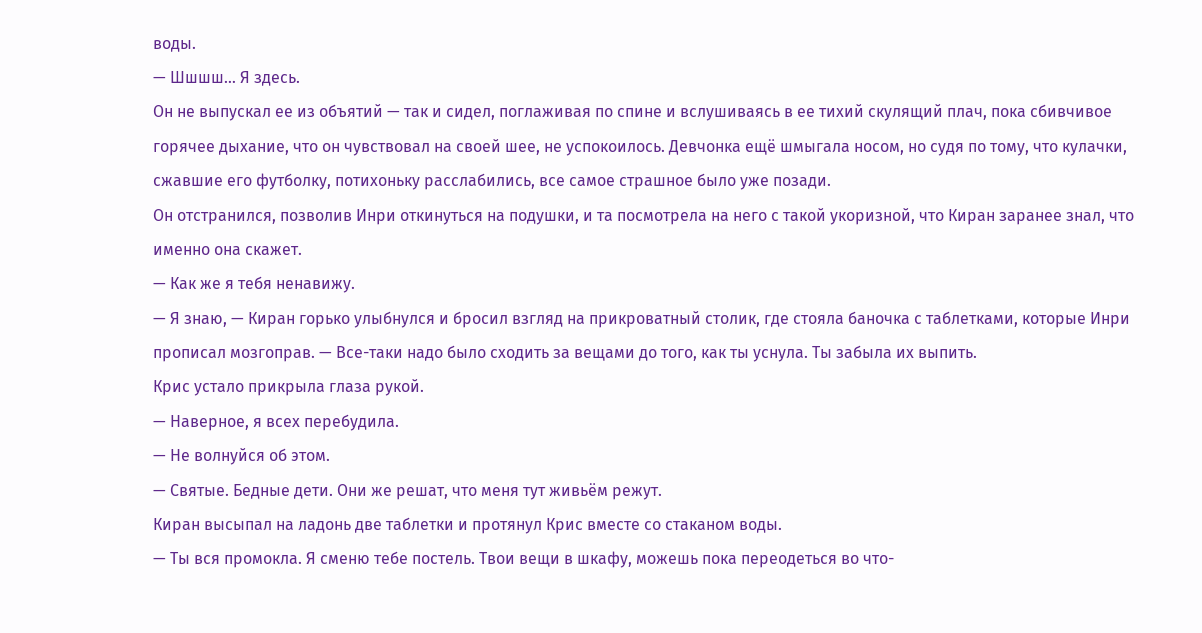воды.
— Шшшш… Я здесь.
Он не выпускал ее из объятий — так и сидел, поглаживая по спине и вслушиваясь в ее тихий скулящий плач, пока сбивчивое горячее дыхание, что он чувствовал на своей шее, не успокоилось. Девчонка ещё шмыгала носом, но судя по тому, что кулачки, сжавшие его футболку, потихоньку расслабились, все самое страшное было уже позади.
Он отстранился, позволив Инри откинуться на подушки, и та посмотрела на него с такой укоризной, что Киран заранее знал, что именно она скажет.
— Как же я тебя ненавижу.
— Я знаю, — Киран горько улыбнулся и бросил взгляд на прикроватный столик, где стояла баночка с таблетками, которые Инри прописал мозгоправ. — Все-таки надо было сходить за вещами до того, как ты уснула. Ты забыла их выпить.
Крис устало прикрыла глаза рукой.
— Наверное, я всех перебудила.
— Не волнуйся об этом.
— Святые. Бедные дети. Они же решат, что меня тут живьём режут.
Киран высыпал на ладонь две таблетки и протянул Крис вместе со стаканом воды.
— Ты вся промокла. Я сменю тебе постель. Твои вещи в шкафу, можешь пока переодеться во что-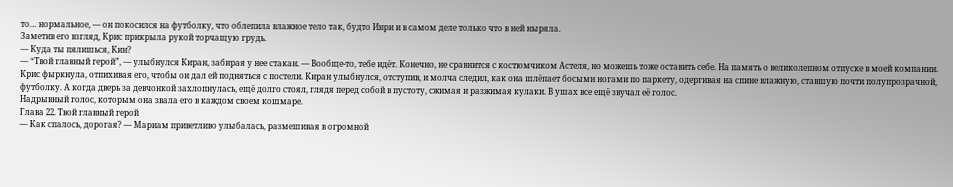то… нормальное, — он покосился на футболку, что облепила влажное тело так, будто Инри и в самом деле только что в ней ныряла.
Заметив его взгляд, Крис прикрыла рукой торчащую грудь.
— Куда ты пялишься, Кин?
— “Твой главный герой”, — улыбнулся Киран, забирая у нее стакан. — Вообще-то, тебе идёт. Конечно, не сравнится с костюмчиком Астеля, но можешь тоже оставить себе. На память о великолепном отпуске в моей компании.
Крис фыркнула, отпихивая его, чтобы он дал ей подняться с постели. Киран улыбнулся, отступив, и молча следил, как она шлёпает босыми ногами по паркету, одергивая на спине влажную, ставшую почти полупрозрачной, футболку. А когда дверь за девчонкой захлопнулась, ещё долго стоял, глядя перед собой в пустоту, сжимая и разжимая кулаки. В ушах все ещё звучал её голос.
Надрывный голос, которым она звала его в каждом своем кошмаре.
Глава 22. Твой главный герой
— Как спалось, дорогая? — Мариам приветливо улыбалась, размешивая в огромной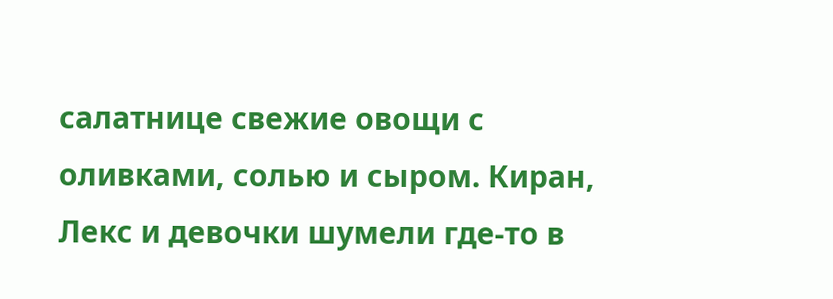салатнице свежие овощи с оливками, солью и сыром. Киран, Лекс и девочки шумели где-то в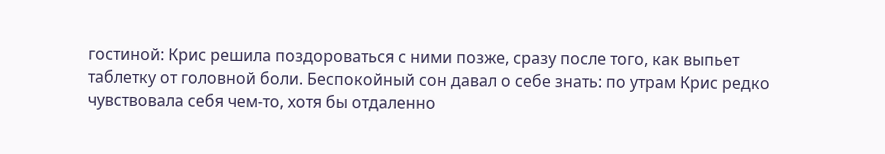гостиной: Крис решила поздороваться с ними позже, сразу после того, как выпьет таблетку от головной боли. Беспокойный сон давал о себе знать: по утрам Крис редко чувствовала себя чем-то, хотя бы отдаленно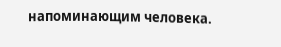напоминающим человека.